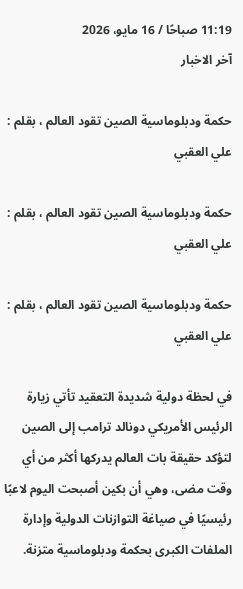11:19 صباحًا / 16 مايو، 2026
آخر الاخبار

حكمة ودبلوماسية الصين تقود العالم ، بقلم : علي العقبي

حكمة ودبلوماسية الصين تقود العالم ، بقلم : علي العقبي

حكمة ودبلوماسية الصين تقود العالم ، بقلم : علي العقبي

في لحظة دولية شديدة التعقيد تأتي زيارة الرئيس الأمريكي دونالد ترامب إلى الصين لتؤكد حقيقة بات العالم يدركها أكثر من أي وقت مضى، وهي أن بكين أصبحت اليوم لاعبًا رئيسيًا في صياغة التوازنات الدولية وإدارة الملفات الكبرى بحكمة ودبلوماسية متزنة.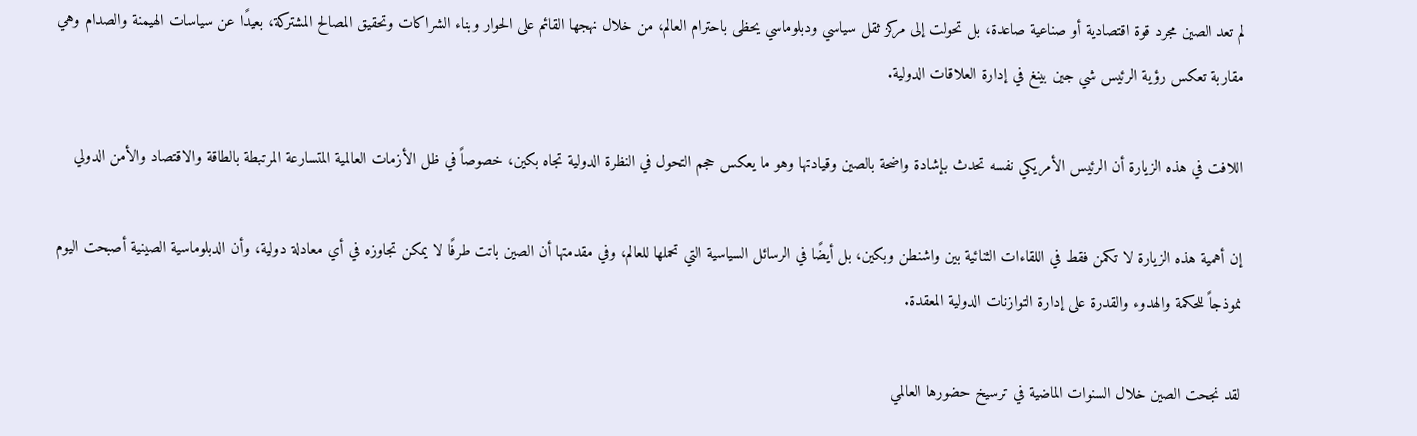لم تعد الصين مجرد قوة اقتصادية أو صناعية صاعدة، بل تحولت إلى مركز ثقل سياسي ودبلوماسي يحظى باحترام العالم، من خلال نهجها القائم على الحوار وبناء الشراكات وتحقيق المصالح المشتركة، بعيدًا عن سياسات الهيمنة والصدام وهي مقاربة تعكس رؤية الرئيس شي جين بينغ في إدارة العلاقات الدولية.

اللافت في هذه الزيارة أن الرئيس الأمريكي نفسه تحدث بإشادة واضحة بالصين وقيادتها وهو ما يعكس حجم التحول في النظرة الدولية تجاه بكين، خصوصاً في ظل الأزمات العالمية المتسارعة المرتبطة بالطاقة والاقتصاد والأمن الدولي

إن أهمية هذه الزيارة لا تكمن فقط في اللقاءات الثنائية بين واشنطن وبكين، بل أيضًا في الرسائل السياسية التي تحملها للعالم، وفي مقدمتها أن الصين باتت طرفًا لا يمكن تجاوزه في أي معادلة دولية، وأن الدبلوماسية الصينية أصبحت اليوم نموذجاً للحكمة والهدوء والقدرة على إدارة التوازنات الدولية المعقدة.

لقد نجحت الصين خلال السنوات الماضية في ترسيخ حضورها العالمي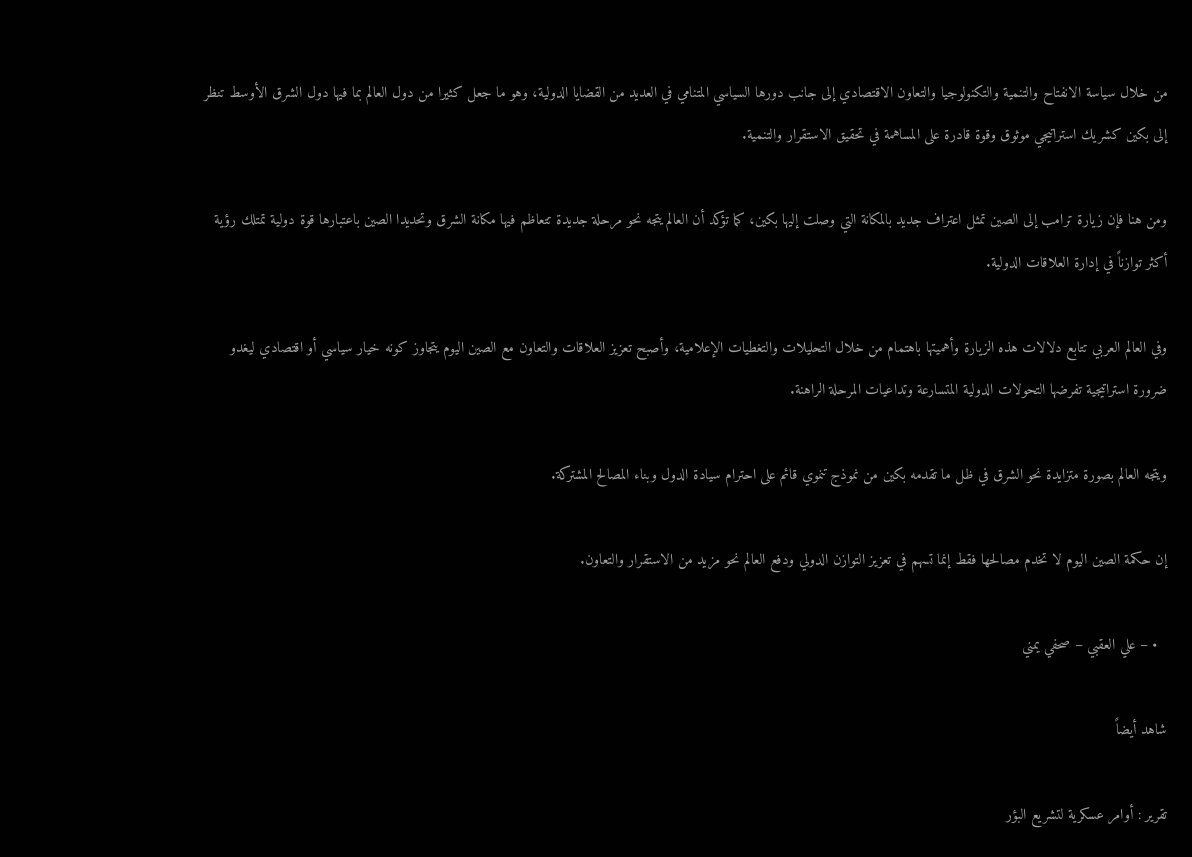من خلال سياسة الانفتاح والتنمية والتكنولوجيا والتعاون الاقتصادي إلى جانب دورها السياسي المتنامي في العديد من القضايا الدولية، وهو ما جعل كثيرا من دول العالم بما فيها دول الشرق الأوسط تنظر إلى بكين كشريك استراتيجي موثوق وقوة قادرة على المساهمة في تحقيق الاستقرار والتنمية.

ومن هنا فإن زيارة ترامب إلى الصين تمثل اعتراف جديد بالمكانة التي وصلت إليها بكين، كما تؤكد أن العالم يتجه نحو مرحلة جديدة تتعاظم فيها مكانة الشرق وتحديدا الصين باعتبارها قوة دولية تمتلك رؤية أكثر توازناً في إدارة العلاقات الدولية.

وفي العالم العربي تتابع دلالات هذه الزيارة وأهميتها باهتمام من خلال التحليلات والتغطيات الإعلامية، وأصبح تعزيز العلاقات والتعاون مع الصين اليوم يتجاوز كونه خيار سياسي أو اقتصادي ليغدو ضرورة استراتيجية تفرضها التحولات الدولية المتسارعة وتداعيات المرحلة الراهنة.

ويتجه العالم بصورة متزايدة نحو الشرق في ظل ما تقدمه بكين من نموذج تنموي قائم على احترام سيادة الدول وبناء المصالح المشتركة.

إن حكمة الصين اليوم لا تخدم مصالحها فقط إنما تسهم في تعزيز التوازن الدولي ودفع العالم نحو مزيد من الاستقرار والتعاون.

  • – علي العقبي – صحفي يمني

شاهد أيضاً

تقرير : أوامر عسكرية لتشريع البؤر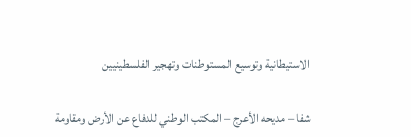الاستيطانية وتوسيع المستوطنات وتهجير الفلسطينيين

شفا – مديحه الأعرج – المكتب الوطني للدفاع عن الأرض ومقاومة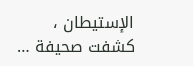الإستيطان ، كشفت صحيفة …